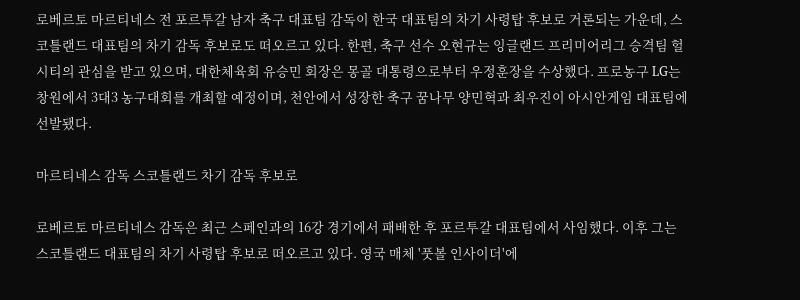로베르토 마르티네스 전 포르투갈 남자 축구 대표팀 감독이 한국 대표팀의 차기 사령탑 후보로 거론되는 가운데, 스코틀랜드 대표팀의 차기 감독 후보로도 떠오르고 있다. 한편, 축구 선수 오현규는 잉글랜드 프리미어리그 승격팀 헐시티의 관심을 받고 있으며, 대한체육회 유승민 회장은 몽골 대통령으로부터 우정훈장을 수상했다. 프로농구 LG는 창원에서 3대3 농구대회를 개최할 예정이며, 천안에서 성장한 축구 꿈나무 양민혁과 최우진이 아시안게임 대표팀에 선발됐다.

마르티네스 감독 스코틀랜드 차기 감독 후보로

로베르토 마르티네스 감독은 최근 스페인과의 16강 경기에서 패배한 후 포르투갈 대표팀에서 사임했다. 이후 그는 스코틀랜드 대표팀의 차기 사령탑 후보로 떠오르고 있다. 영국 매체 '풋볼 인사이더'에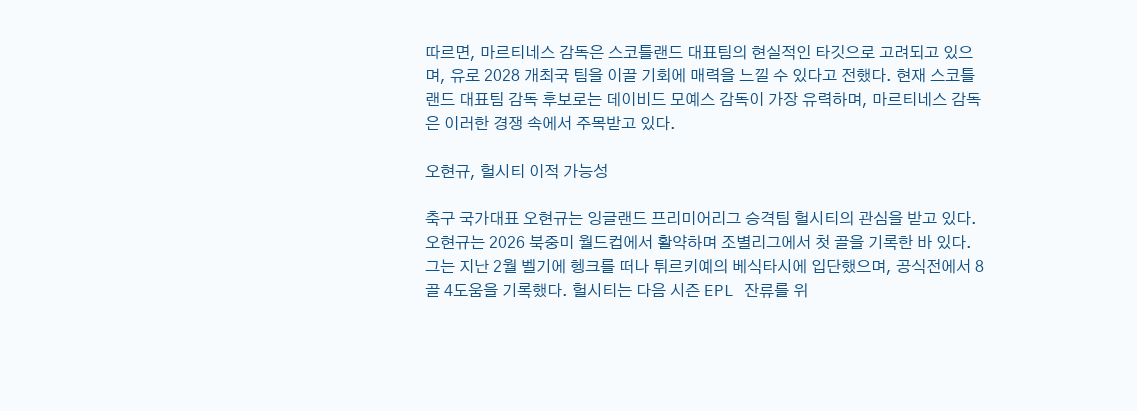따르면, 마르티네스 감독은 스코틀랜드 대표팀의 현실적인 타깃으로 고려되고 있으며, 유로 2028 개최국 팀을 이끌 기회에 매력을 느낄 수 있다고 전했다. 현재 스코틀랜드 대표팀 감독 후보로는 데이비드 모예스 감독이 가장 유력하며, 마르티네스 감독은 이러한 경쟁 속에서 주목받고 있다.

오현규, 헐시티 이적 가능성

축구 국가대표 오현규는 잉글랜드 프리미어리그 승격팀 헐시티의 관심을 받고 있다. 오현규는 2026 북중미 월드컵에서 활약하며 조별리그에서 첫 골을 기록한 바 있다. 그는 지난 2월 벨기에 헹크를 떠나 튀르키예의 베식타시에 입단했으며, 공식전에서 8골 4도움을 기록했다. 헐시티는 다음 시즌 EPL 잔류를 위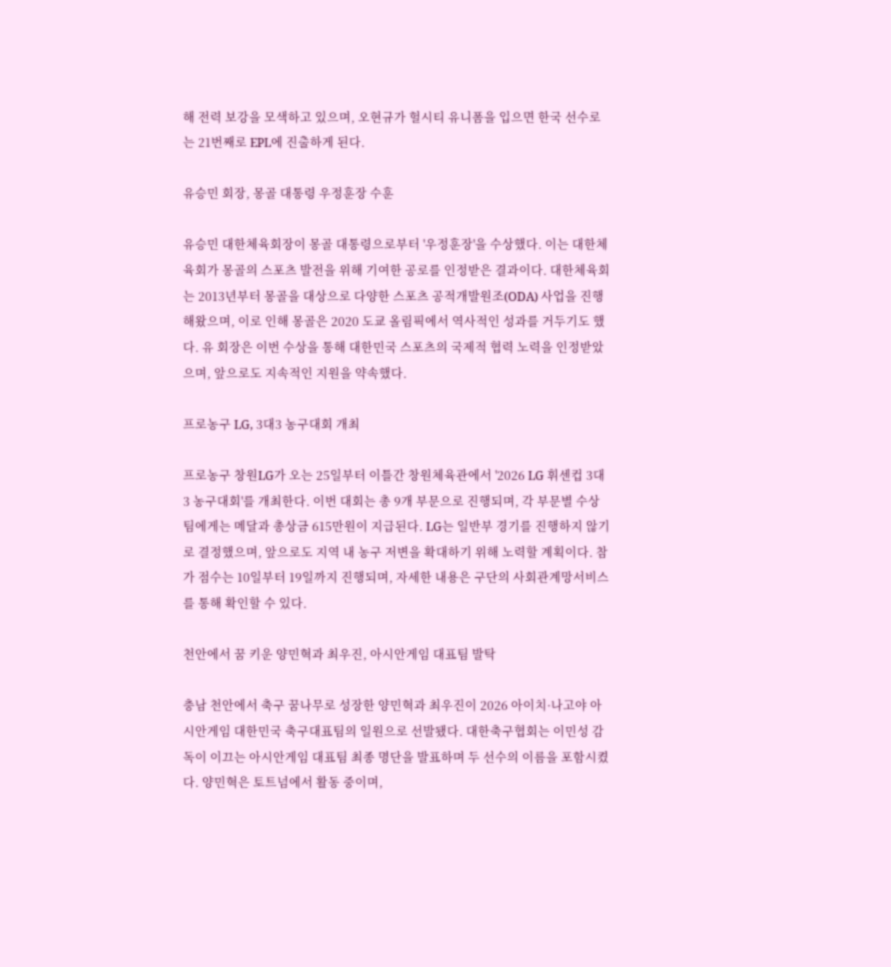해 전력 보강을 모색하고 있으며, 오현규가 헐시티 유니폼을 입으면 한국 선수로는 21번째로 EPL에 진출하게 된다.

유승민 회장, 몽골 대통령 우정훈장 수훈

유승민 대한체육회장이 몽골 대통령으로부터 '우정훈장'을 수상했다. 이는 대한체육회가 몽골의 스포츠 발전을 위해 기여한 공로를 인정받은 결과이다. 대한체육회는 2013년부터 몽골을 대상으로 다양한 스포츠 공적개발원조(ODA) 사업을 진행해왔으며, 이로 인해 몽골은 2020 도쿄 올림픽에서 역사적인 성과를 거두기도 했다. 유 회장은 이번 수상을 통해 대한민국 스포츠의 국제적 협력 노력을 인정받았으며, 앞으로도 지속적인 지원을 약속했다.

프로농구 LG, 3대3 농구대회 개최

프로농구 창원LG가 오는 25일부터 이틀간 창원체육관에서 '2026 LG 휘센컵 3대3 농구대회'를 개최한다. 이번 대회는 총 9개 부문으로 진행되며, 각 부문별 수상 팀에게는 메달과 총상금 615만원이 지급된다. LG는 일반부 경기를 진행하지 않기로 결정했으며, 앞으로도 지역 내 농구 저변을 확대하기 위해 노력할 계획이다. 참가 점수는 10일부터 19일까지 진행되며, 자세한 내용은 구단의 사회관계망서비스를 통해 확인할 수 있다.

천안에서 꿈 키운 양민혁과 최우진, 아시안게임 대표팀 발탁

충남 천안에서 축구 꿈나무로 성장한 양민혁과 최우진이 2026 아이치·나고야 아시안게임 대한민국 축구대표팀의 일원으로 선발됐다. 대한축구협회는 이민성 감독이 이끄는 아시안게임 대표팀 최종 명단을 발표하며 두 선수의 이름을 포함시켰다. 양민혁은 토트넘에서 활동 중이며,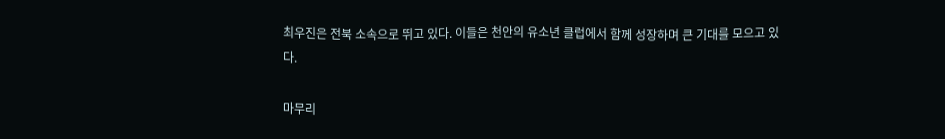최우진은 전북 소속으로 뛰고 있다. 이들은 천안의 유소년 클럽에서 함께 성장하며 큰 기대를 모으고 있다.

마무리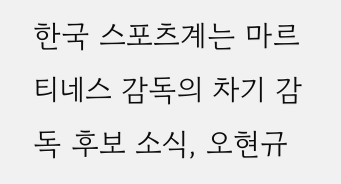한국 스포츠계는 마르티네스 감독의 차기 감독 후보 소식, 오현규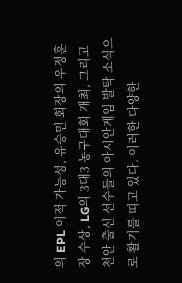의 EPL 이적 가능성, 유승민 회장의 우정훈장 수상, LG의 3대3 농구대회 개최, 그리고 천안 출신 선수들의 아시안게임 발탁 소식으로 활기를 띠고 있다. 이러한 다양한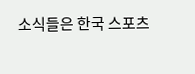소식들은 한국 스포츠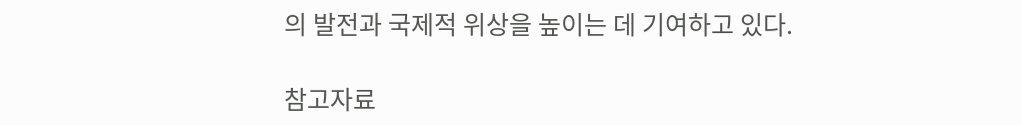의 발전과 국제적 위상을 높이는 데 기여하고 있다.

참고자료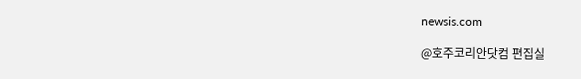newsis.com

@호주코리안닷컴 편집실